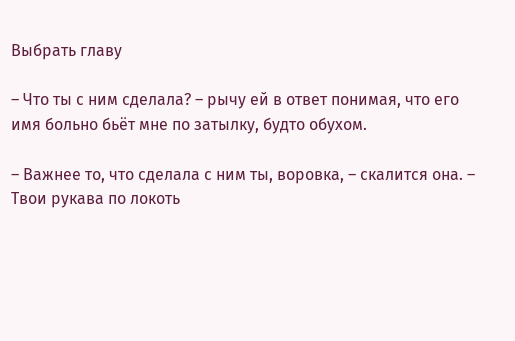Выбрать главу

– Что ты с ним сделала? – рычу ей в ответ понимая, что его имя больно бьёт мне по затылку, будто обухом.

– Важнее то, что сделала с ним ты, воровка, – скалится она. – Твои рукава по локоть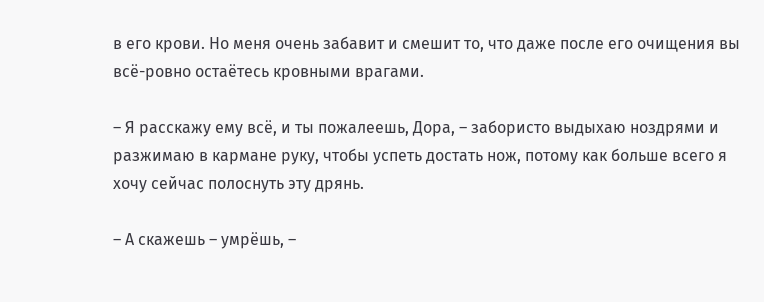в его крови. Но меня очень забавит и смешит то, что даже после его очищения вы всё-ровно остаётесь кровными врагами.

– Я расскажу ему всё, и ты пожалеешь, Дора, – забористо выдыхаю ноздрями и разжимаю в кармане руку, чтобы успеть достать нож, потому как больше всего я хочу сейчас полоснуть эту дрянь.

– А скажешь – умрёшь, –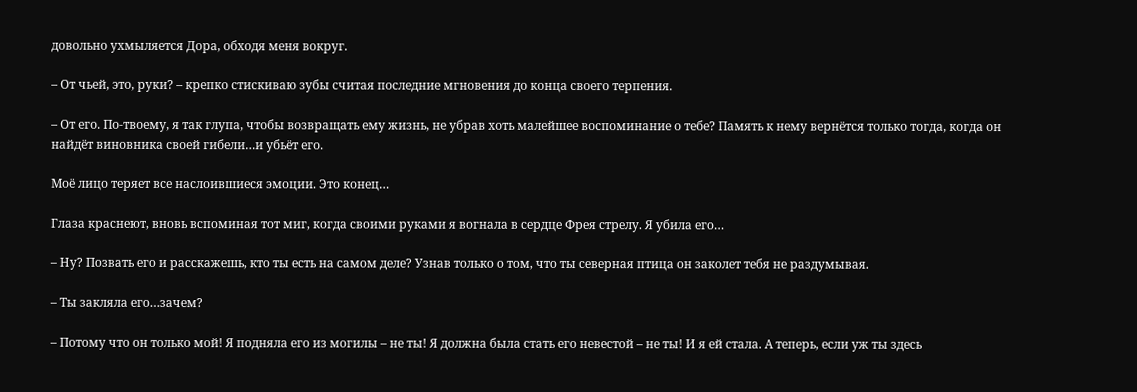довольно ухмыляется Дора, обходя меня вокруг.

– От чьей, это, руки? – крепко стискиваю зубы считая последние мгновения до конца своего терпения.

– От его. По-твоему, я так глупа, чтобы возвращать ему жизнь, не убрав хоть малейшее воспоминание о тебе? Память к нему вернётся только тогда, когда он найдёт виновника своей гибели…и убьёт его.

Моё лицо теряет все наслоившиеся эмоции. Это конец…

Глаза краснеют, вновь вспоминая тот миг, когда своими руками я вогнала в сердце Фрея стрелу. Я убила его…

– Ну? Позвать его и расскажешь, кто ты есть на самом деле? Узнав только о том, что ты северная птица он заколет тебя не раздумывая.

– Ты закляла его…зачем?

– Потому что он только мой! Я подняла его из могилы – не ты! Я должна была стать его невестой – не ты! И я ей стала. А теперь, если уж ты здесь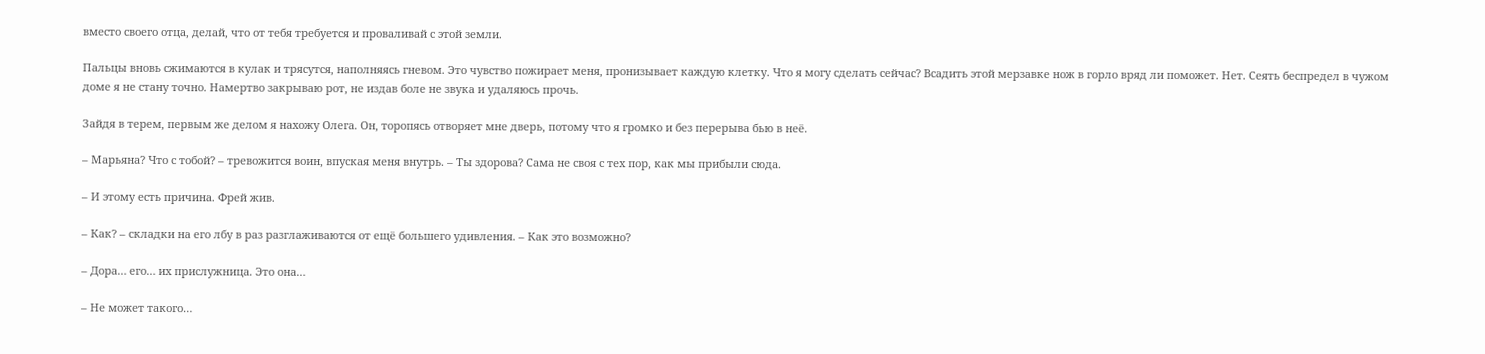вместо своего отца, делай, что от тебя требуется и проваливай с этой земли.

Пальцы вновь сжимаются в кулак и трясутся, наполняясь гневом. Это чувство пожирает меня, пронизывает каждую клетку. Что я могу сделать сейчас? Всадить этой мерзавке нож в горло вряд ли поможет. Нет. Сеять беспредел в чужом доме я не стану точно. Намертво закрываю рот, не издав боле не звука и удаляюсь прочь.

Зайдя в терем, первым же делом я нахожу Олега. Он, торопясь отворяет мне дверь, потому что я громко и без перерыва бью в неё.

– Марьяна? Что с тобой? – тревожится воин, впуская меня внутрь. – Ты здорова? Сама не своя с тех пор, как мы прибыли сюда.

– И этому есть причина. Фрей жив.

– Как? – складки на его лбу в раз разглаживаются от ещё большего удивления. – Как это возможно?

– Дора… его… их прислужница. Это она…

– Не может такого…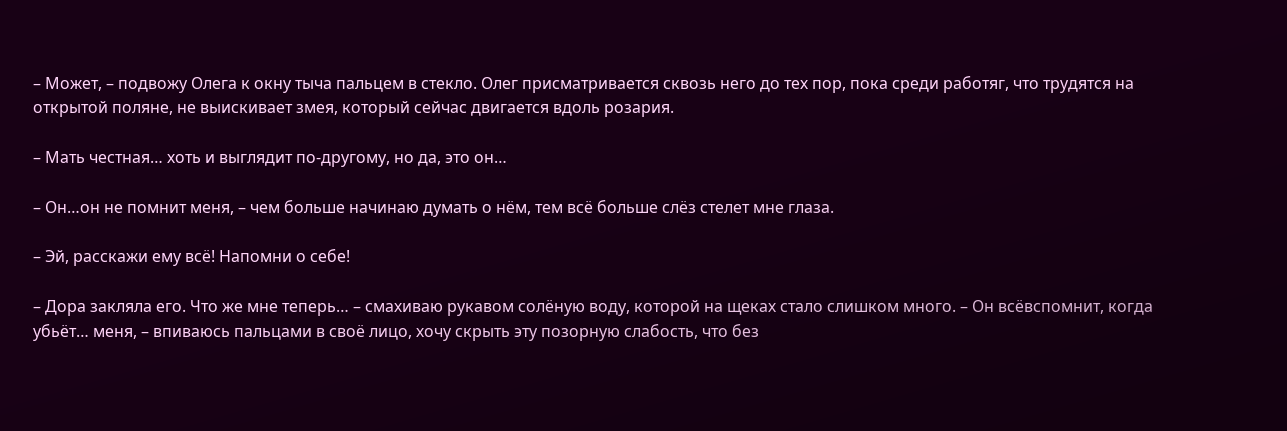– Может, – подвожу Олега к окну тыча пальцем в стекло. Олег присматривается сквозь него до тех пор, пока среди работяг, что трудятся на открытой поляне, не выискивает змея, который сейчас двигается вдоль розария.

– Мать честная… хоть и выглядит по-другому, но да, это он…

– Он…он не помнит меня, – чем больше начинаю думать о нём, тем всё больше слёз стелет мне глаза.

– Эй, расскажи ему всё! Напомни о себе!

– Дора закляла его. Что же мне теперь… – смахиваю рукавом солёную воду, которой на щеках стало слишком много. – Он всёвспомнит, когда убьёт… меня, – впиваюсь пальцами в своё лицо, хочу скрыть эту позорную слабость, что без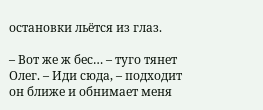остановки льётся из глаз.

– Вот же ж бес… – туго тянет Олег. – Иди сюда, – подходит он ближе и обнимает меня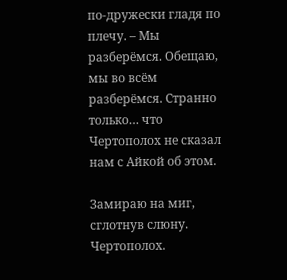по-дружески гладя по плечу. – Мы разберёмся. Обещаю, мы во всём разберёмся. Странно только… что Чертополох не сказал нам с Айкой об этом.

Замираю на миг, сглотнув слюну. Чертополох.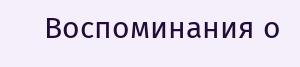Воспоминания о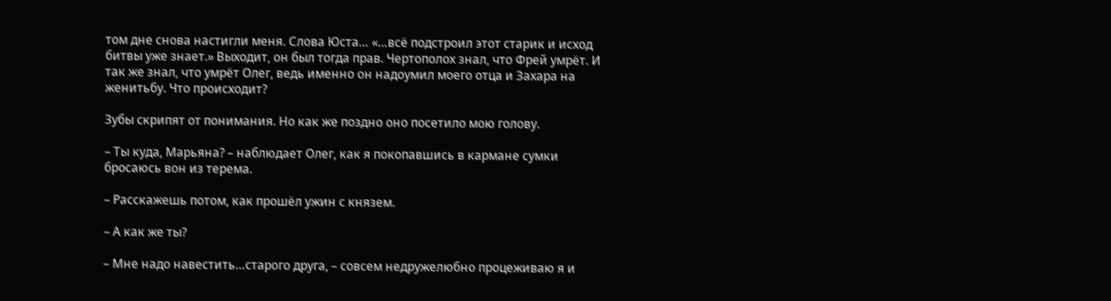том дне снова настигли меня. Слова Юста… «…всё подстроил этот старик и исход битвы уже знает.» Выходит, он был тогда прав. Чертополох знал, что Фрей умрёт. И так же знал, что умрёт Олег, ведь именно он надоумил моего отца и Захара на женитьбу. Что происходит?

Зубы скрипят от понимания. Но как же поздно оно посетило мою голову.

– Ты куда, Марьяна? – наблюдает Олег, как я покопавшись в кармане сумки бросаюсь вон из терема.

– Расскажешь потом, как прошёл ужин с князем.

– А как же ты?

– Мне надо навестить…старого друга, – совсем недружелюбно процеживаю я и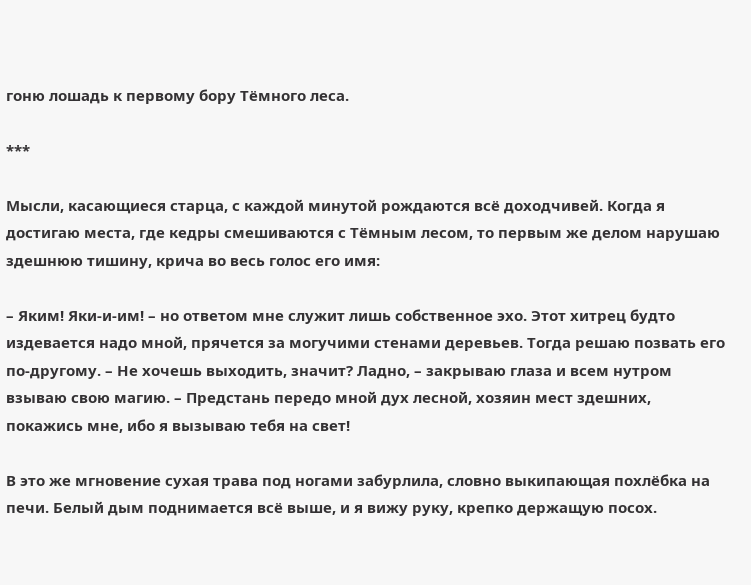гоню лошадь к первому бору Тёмного леса.

***

Мысли, касающиеся старца, с каждой минутой рождаются всё доходчивей. Когда я достигаю места, где кедры смешиваются с Тёмным лесом, то первым же делом нарушаю здешнюю тишину, крича во весь голос его имя:

– Яким! Яки-и-им! – но ответом мне служит лишь собственное эхо. Этот хитрец будто издевается надо мной, прячется за могучими стенами деревьев. Тогда решаю позвать его по-другому. – Не хочешь выходить, значит? Ладно, – закрываю глаза и всем нутром взываю свою магию. – Предстань передо мной дух лесной, хозяин мест здешних, покажись мне, ибо я вызываю тебя на свет!

В это же мгновение сухая трава под ногами забурлила, словно выкипающая похлёбка на печи. Белый дым поднимается всё выше, и я вижу руку, крепко держащую посох.